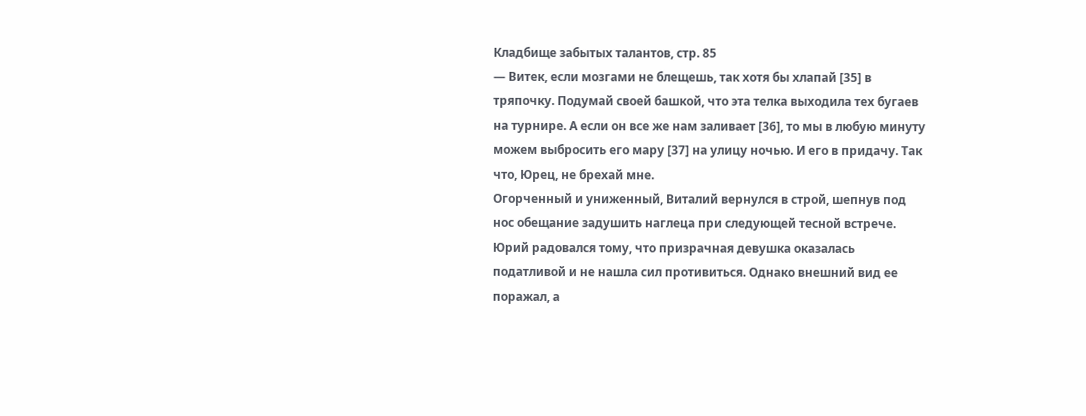Кладбище забытых талантов, стр. 85
— Витек, если мозгами не блещешь, так хотя бы хлапай [35] в тряпочку. Подумай своей башкой, что эта телка выходила тех бугаев на турнире. А если он все же нам заливает [36], то мы в любую минуту можем выбросить его мару [37] на улицу ночью. И его в придачу. Так что, Юрец, не брехай мне.
Огорченный и униженный, Виталий вернулся в строй, шепнув под нос обещание задушить наглеца при следующей тесной встрече.
Юрий радовался тому, что призрачная девушка оказалась податливой и не нашла сил противиться. Однако внешний вид ее поражал, а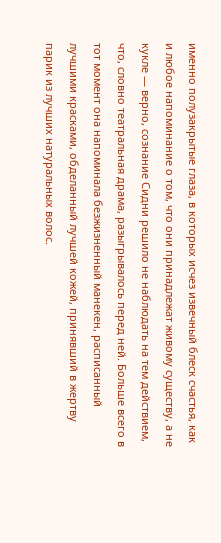именно полузакрытые глаза, в которых исчез извечный блеск счастья, как и любое напоминание о том, что они принадлежат живому существу, а не кукле — верно, сознание Сидни решило не наблюдать на тем действием, что, словно театральная драма, разыгрывалось перед ней. Больше всего в тот момент она напоминала безжизненный манекен, расписанный лучшими красками, обделанный лучшей кожей, принявший в жертву парик из лучших натуральных волос.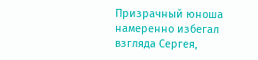Призрачный юноша намеренно избегал взгляда Сергея,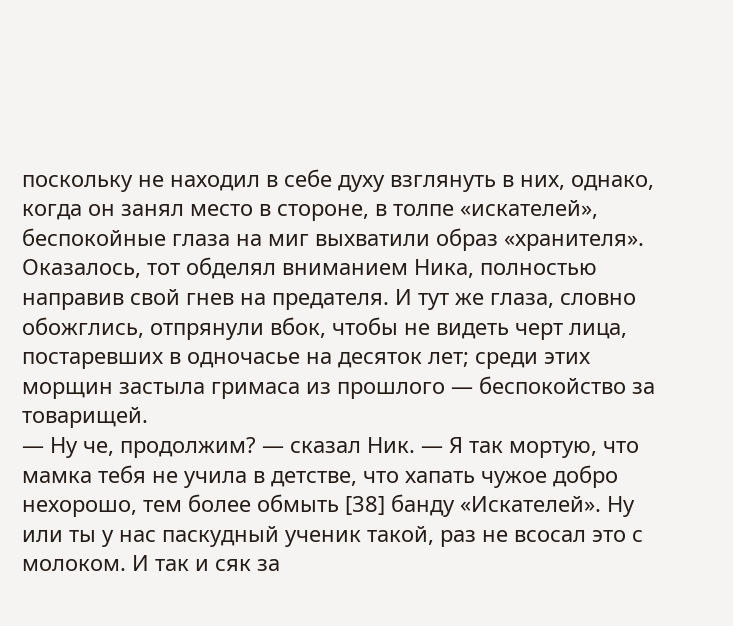поскольку не находил в себе духу взглянуть в них, однако, когда он занял место в стороне, в толпе «искателей», беспокойные глаза на миг выхватили образ «хранителя». Оказалось, тот обделял вниманием Ника, полностью направив свой гнев на предателя. И тут же глаза, словно обожглись, отпрянули вбок, чтобы не видеть черт лица, постаревших в одночасье на десяток лет; среди этих морщин застыла гримаса из прошлого — беспокойство за товарищей.
— Ну че, продолжим? — сказал Ник. — Я так мортую, что мамка тебя не учила в детстве, что хапать чужое добро нехорошо, тем более обмыть [38] банду «Искателей». Ну или ты у нас паскудный ученик такой, раз не всосал это с молоком. И так и сяк за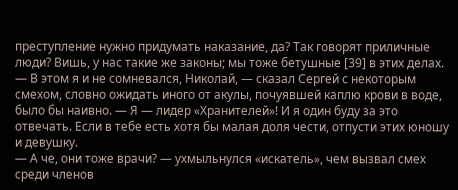преступление нужно придумать наказание, да? Так говорят приличные люди? Вишь, у нас такие же законы; мы тоже бетушные [39] в этих делах.
— В этом я и не сомневался, Николай, — сказал Сергей с некоторым смехом, словно ожидать иного от акулы, почуявшей каплю крови в воде, было бы наивно. — Я — лидер «Хранителей»! И я один буду за это отвечать. Если в тебе есть хотя бы малая доля чести, отпусти этих юношу и девушку.
— А че, они тоже врачи? — ухмыльнулся «искатель», чем вызвал смех среди членов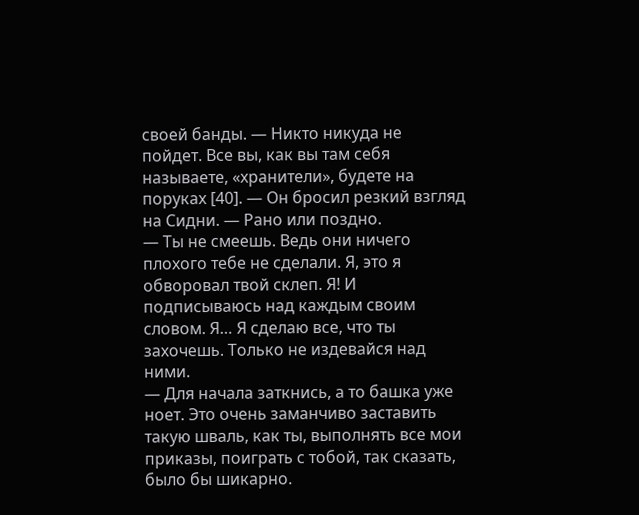своей банды. — Никто никуда не пойдет. Все вы, как вы там себя называете, «хранители», будете на поруках [40]. — Он бросил резкий взгляд на Сидни. — Рано или поздно.
— Ты не смеешь. Ведь они ничего плохого тебе не сделали. Я, это я обворовал твой склеп. Я! И подписываюсь над каждым своим словом. Я… Я сделаю все, что ты захочешь. Только не издевайся над ними.
— Для начала заткнись, а то башка уже ноет. Это очень заманчиво заставить такую шваль, как ты, выполнять все мои приказы, поиграть с тобой, так сказать, было бы шикарно.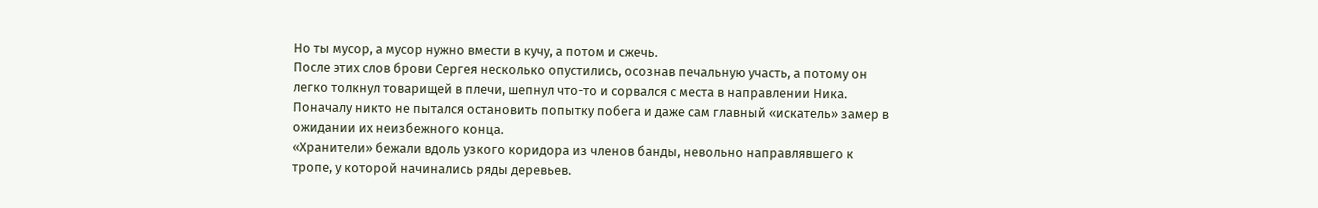Но ты мусор, а мусор нужно вмести в кучу, а потом и сжечь.
После этих слов брови Сергея несколько опустились, осознав печальную участь, а потому он легко толкнул товарищей в плечи, шепнул что-то и сорвался с места в направлении Ника. Поначалу никто не пытался остановить попытку побега и даже сам главный «искатель» замер в ожидании их неизбежного конца.
«Хранители» бежали вдоль узкого коридора из членов банды, невольно направлявшего к тропе, у которой начинались ряды деревьев.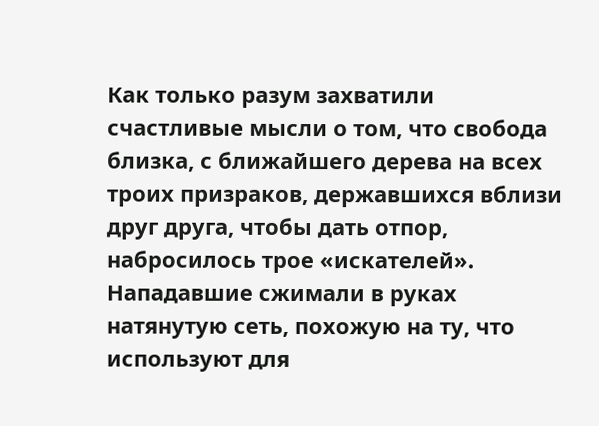Как только разум захватили счастливые мысли о том, что свобода близка, с ближайшего дерева на всех троих призраков, державшихся вблизи друг друга, чтобы дать отпор, набросилось трое «искателей». Нападавшие сжимали в руках натянутую сеть, похожую на ту, что используют для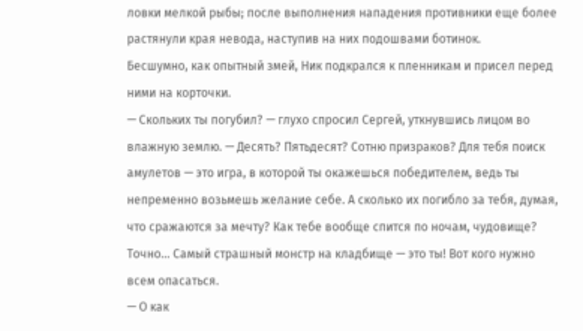ловки мелкой рыбы; после выполнения нападения противники еще более растянули края невода, наступив на них подошвами ботинок.
Бесшумно, как опытный змей, Ник подкрался к пленникам и присел перед ними на корточки.
— Скольких ты погубил? — глухо спросил Сергей, уткнувшись лицом во влажную землю. — Десять? Пятьдесят? Сотню призраков? Для тебя поиск амулетов — это игра, в которой ты окажешься победителем, ведь ты непременно возьмешь желание себе. А сколько их погибло за тебя, думая, что сражаются за мечту? Как тебе вообще спится по ночам, чудовище? Точно... Самый страшный монстр на кладбище — это ты! Вот кого нужно всем опасаться.
— О как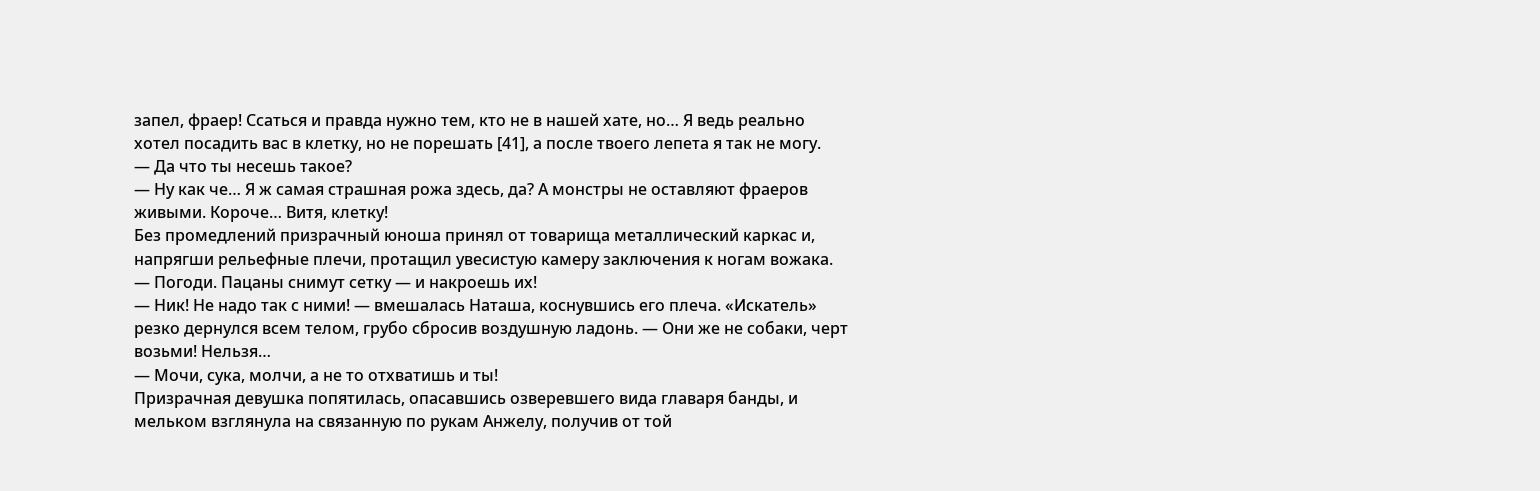запел, фраер! Ссаться и правда нужно тем, кто не в нашей хате, но… Я ведь реально хотел посадить вас в клетку, но не порешать [41], а после твоего лепета я так не могу.
— Да что ты несешь такое?
— Ну как че… Я ж самая страшная рожа здесь, да? А монстры не оставляют фраеров живыми. Короче… Витя, клетку!
Без промедлений призрачный юноша принял от товарища металлический каркас и, напрягши рельефные плечи, протащил увесистую камеру заключения к ногам вожака.
— Погоди. Пацаны снимут сетку — и накроешь их!
— Ник! Не надо так с ними! — вмешалась Наташа, коснувшись его плеча. «Искатель» резко дернулся всем телом, грубо сбросив воздушную ладонь. — Они же не собаки, черт возьми! Нельзя…
— Мочи, сука, молчи, а не то отхватишь и ты!
Призрачная девушка попятилась, опасавшись озверевшего вида главаря банды, и мельком взглянула на связанную по рукам Анжелу, получив от той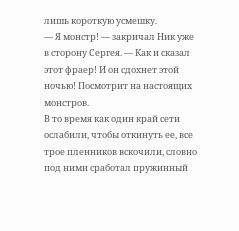лишь короткую усмешку.
— Я монстр! — закричал Ник уже в сторону Сергея. — Как и сказал этот фраер! И он сдохнет этой ночью! Посмотрит на настоящих монстров.
В то время как один край сети ослабили, чтобы откинуть ее, все трое пленников вскочили, словно под ними сработал пружинный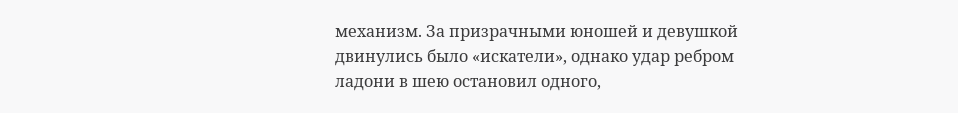механизм. За призрачными юношей и девушкой двинулись было «искатели», однако удар ребром ладони в шею остановил одного,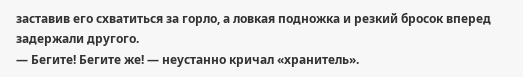заставив его схватиться за горло, а ловкая подножка и резкий бросок вперед задержали другого.
— Бегите! Бегите же! — неустанно кричал «хранитель».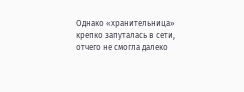Однако «хранительница» крепко запуталась в сети, отчего не смогла далеко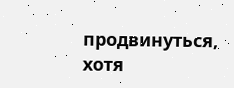продвинуться, хотя